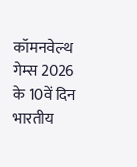कॉमनवेल्थ गेम्स 2026 के 10वें दिन भारतीय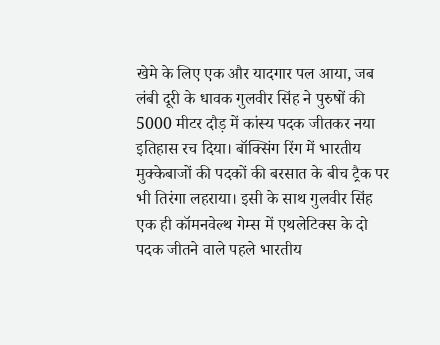खेमे के लिए एक और यादगार पल आया, जब लंबी दूरी के धावक गुलवीर सिंह ने पुरुषों की 5000 मीटर दौड़ में कांस्य पदक जीतकर नया इतिहास रच दिया। बॉक्सिंग रिंग में भारतीय मुक्केबाजों की पदकों की बरसात के बीच ट्रैक पर भी तिरंगा लहराया। इसी के साथ गुलवीर सिंह एक ही कॉमनवेल्थ गेम्स में एथलेटिक्स के दो पदक जीतने वाले पहले भारतीय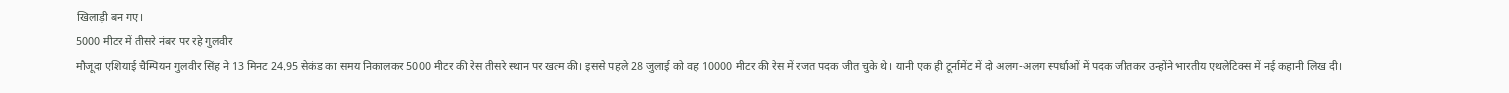खिलाड़ी बन गए।
5000 मीटर में तीसरे नंबर पर रहे गुलवीर
मौजूदा एशियाई चैम्पियन गुलवीर सिंह ने 13 मिनट 24.95 सेकंड का समय निकालकर 5000 मीटर की रेस तीसरे स्थान पर खत्म की। इससे पहले 28 जुलाई को वह 10000 मीटर की रेस में रजत पदक जीत चुके थे। यानी एक ही टूर्नामेंट में दो अलग-अलग स्पर्धाओं में पदक जीतकर उन्होंने भारतीय एथलेटिक्स में नई कहानी लिख दी।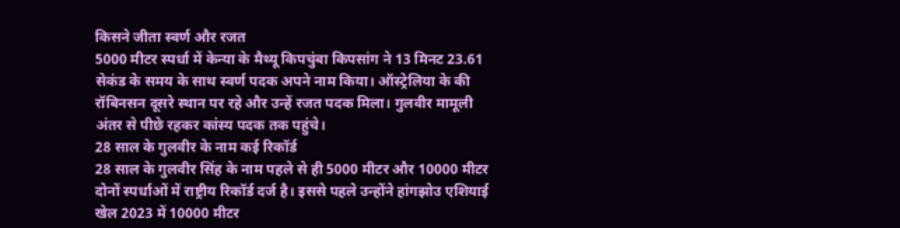किसने जीता स्वर्ण और रजत
5000 मीटर स्पर्धा में केन्या के मैथ्यू किपचुंबा किपसांग ने 13 मिनट 23.61 सेकंड के समय के साथ स्वर्ण पदक अपने नाम किया। ऑस्ट्रेलिया के की रॉबिनसन दूसरे स्थान पर रहे और उन्हें रजत पदक मिला। गुलवीर मामूली अंतर से पीछे रहकर कांस्य पदक तक पहुंचे।
28 साल के गुलवीर के नाम कई रिकॉर्ड
28 साल के गुलवीर सिंह के नाम पहले से ही 5000 मीटर और 10000 मीटर दोनों स्पर्धाओं में राष्ट्रीय रिकॉर्ड दर्ज है। इससे पहले उन्होंने हांगझोउ एशियाई खेल 2023 में 10000 मीटर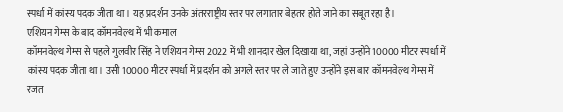स्पर्धा में कांस्य पदक जीता था। यह प्रदर्शन उनके अंतरराष्ट्रीय स्तर पर लगातार बेहतर होते जाने का सबूत रहा है।
एशियन गेम्स के बाद कॉमनवेल्थ में भी कमाल
कॉमनवेल्थ गेम्स से पहले गुलवीर सिंह ने एशियन गेम्स 2022 में भी शानदार खेल दिखाया था, जहां उन्होंने 10000 मीटर स्पर्धा में कांस्य पदक जीता था। उसी 10000 मीटर स्पर्धा में प्रदर्शन को अगले स्तर पर ले जाते हुए उन्होंने इस बार कॉमनवेल्थ गेम्स में रजत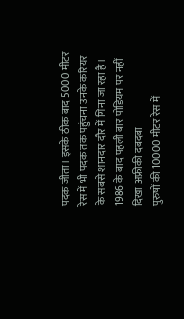पदक जीता। इसके ठीक बाद 5000 मीटर रेस में भी पदक तक पहुंचना उनके करियर के सबसे शानदार दौर में गिना जा रहा है।
1986 के बाद पहली बार पोडियम पर नहीं दिखा अफ्रीकी दबदबा
पुरुषों की 10000 मीटर रेस में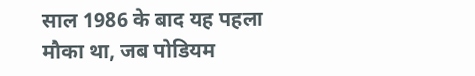साल 1986 के बाद यह पहला मौका था, जब पोडियम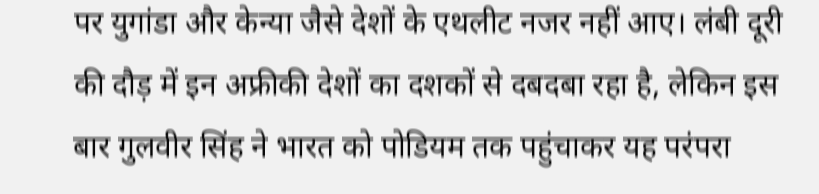पर युगांडा और केन्या जैसे देशों के एथलीट नजर नहीं आए। लंबी दूरी की दौड़ में इन अफ्रीकी देशों का दशकों से दबदबा रहा है, लेकिन इस बार गुलवीर सिंह ने भारत को पोडियम तक पहुंचाकर यह परंपरा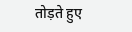तोड़ते हुए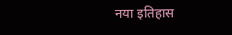नया इतिहास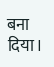बना दिया।